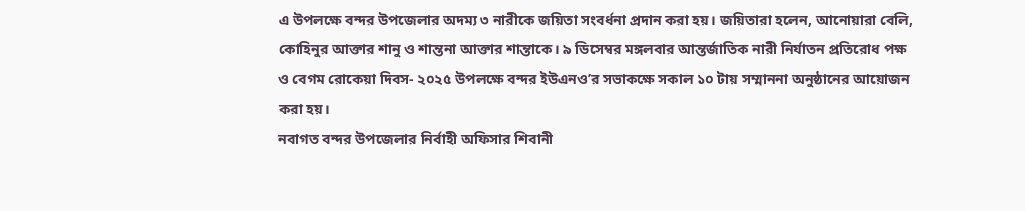এ উপলক্ষে বন্দর উপজেলার অদম্য ৩ নারীকে জয়িতা সংবর্ধনা প্রদান করা হয়। জয়িতারা হলেন, আনোয়ারা বেলি, কোহিনুর আক্তার শানু ও শান্তনা আক্তার শান্তাকে। ৯ ডিসেম্বর মঙ্গলবার আন্তর্জাতিক নারী নির্যাতন প্রতিরোধ পক্ষ ও বেগম রোকেয়া দিবস- ২০২৫ উপলক্ষে বন্দর ইউএনও’র সভাকক্ষে সকাল ১০ টায় সম্মাননা অনুষ্ঠানের আয়োজন করা হয়।
নবাগত বন্দর উপজেলার নির্বাহী অফিসার শিবানী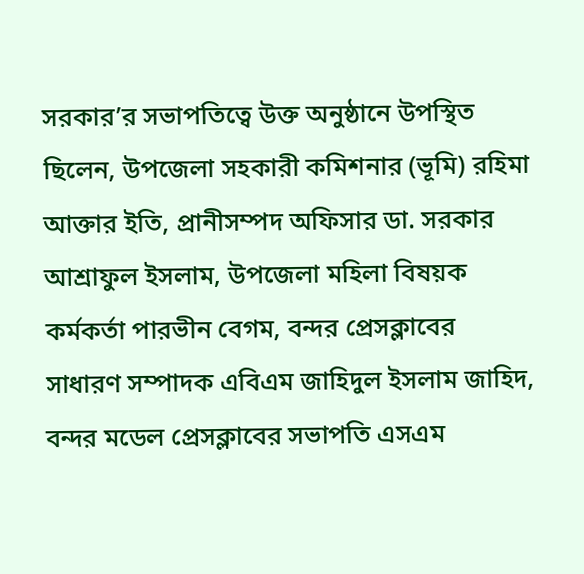সরকার’র সভাপতিত্বে উক্ত অনুষ্ঠানে উপস্থিত ছিলেন, উপজেলা সহকারী কমিশনার (ভূমি) রহিমা আক্তার ইতি, প্রানীসম্পদ অফিসার ডা. সরকার আশ্রাফুল ইসলাম, উপজেলা মহিলা বিষয়ক কর্মকর্তা পারভীন বেগম, বন্দর প্রেসক্লাবের সাধারণ সম্পাদক এবিএম জাহিদুল ইসলাম জাহিদ, বন্দর মডেল প্রেসক্লাবের সভাপতি এসএম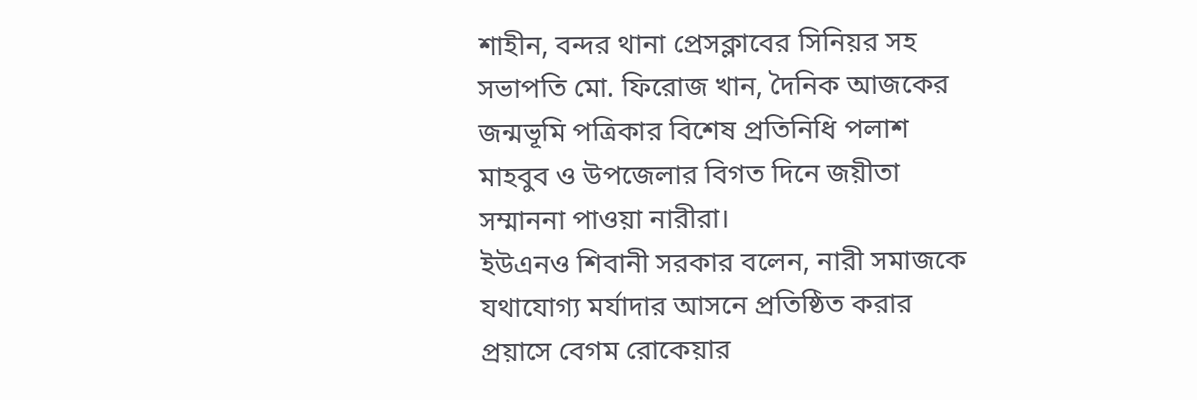শাহীন, বন্দর থানা প্রেসক্লাবের সিনিয়র সহ সভাপতি মো. ফিরোজ খান, দৈনিক আজকের জন্মভূমি পত্রিকার বিশেষ প্রতিনিধি পলাশ মাহবুব ও উপজেলার বিগত দিনে জয়ীতা সম্মাননা পাওয়া নারীরা।
ইউএনও শিবানী সরকার বলেন, নারী সমাজকে যথাযোগ্য মর্যাদার আসনে প্রতিষ্ঠিত করার প্রয়াসে বেগম রোকেয়ার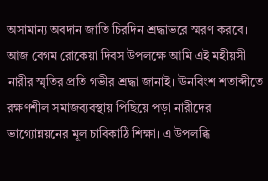অসামান্য অবদান জাতি চিরদিন শ্রদ্ধাভরে স্মরণ করবে। আজ বেগম রোকেয়া দিবস উপলক্ষে আমি এই মহীয়সী নারীর স্মৃতির প্রতি গভীর শ্রদ্ধা জানাই। ঊনবিংশ শতাব্দীতে রক্ষণশীল সমাজব্যবস্থায় পিছিয়ে পড়া নারীদের ভাগ্যোন্নয়নের মূল চাবিকাঠি শিক্ষা। এ উপলব্ধি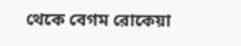থেকে বেগম রোকেয়া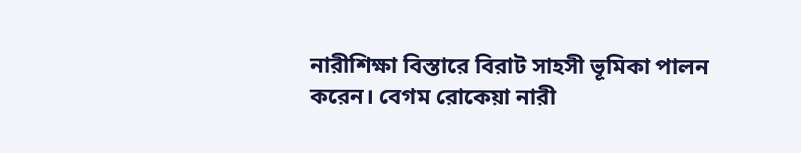নারীশিক্ষা বিস্তারে বিরাট সাহসী ভূমিকা পালন করেন। বেগম রোকেয়া নারী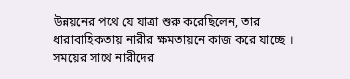উন্নয়নের পথে যে যাত্রা শুরু করেছিলেন, তার ধারাবাহিকতায় নারীর ক্ষমতায়নে কাজ করে যাচ্ছে । সময়ের সাথে নারীদের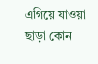এগিয়ে যাওয়া ছাড়া কোন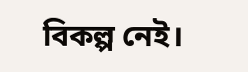বিকল্প নেই।